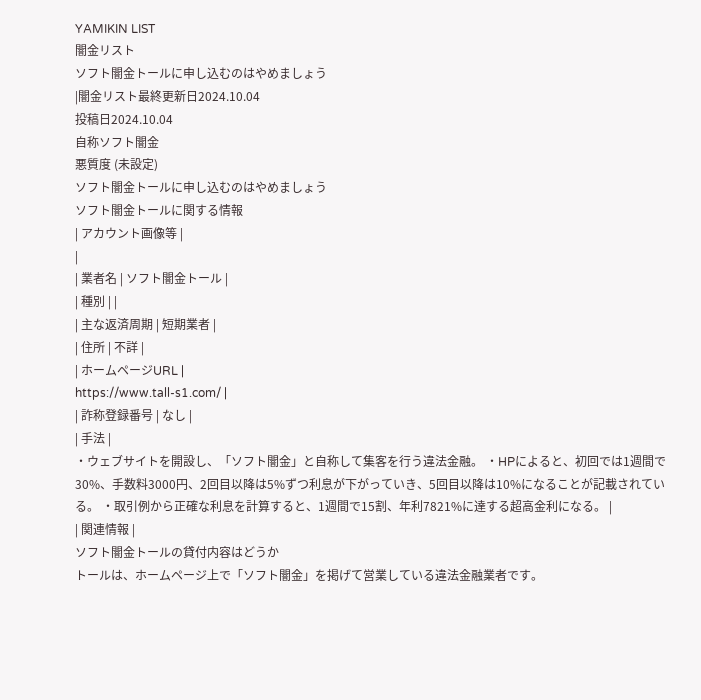YAMIKIN LIST
闇⾦リスト
ソフト闇金トールに申し込むのはやめましょう
|闇⾦リスト最終更新⽇2024.10.04
投稿⽇2024.10.04
自称ソフト闇金
悪質度 (未設定)
ソフト闇金トールに申し込むのはやめましょう
ソフト闇金トールに関する情報
| アカウント画像等 |
|
| 業者名 | ソフト闇金トール |
| 種別 | |
| 主な返済周期 | 短期業者 |
| 住所 | 不詳 |
| ホームページURL |
https://www.tall-s1.com/ |
| 詐称登録番号 | なし |
| ⼿法 |
・ウェブサイトを開設し、「ソフト闇金」と自称して集客を行う違法金融。 ・HPによると、初回では1週間で30%、手数料3000円、2回目以降は5%ずつ利息が下がっていき、5回目以降は10%になることが記載されている。 ・取引例から正確な利息を計算すると、1週間で15割、年利7821%に達する超高金利になる。 |
| 関連情報 |
ソフト闇金トールの貸付内容はどうか
トールは、ホームページ上で「ソフト闇金」を掲げて営業している違法金融業者です。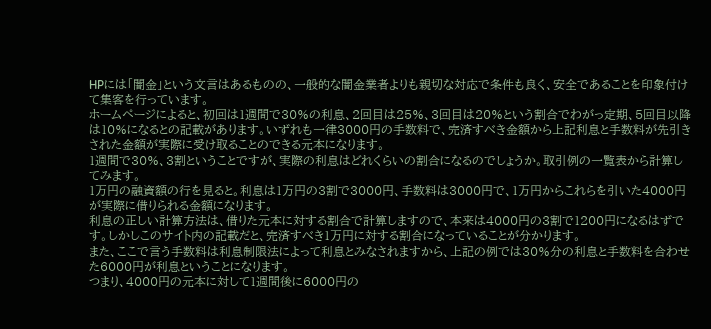HPには「闇金」という文言はあるものの、一般的な闇金業者よりも親切な対応で条件も良く、安全であることを印象付けて集客を行っています。
ホームページによると、初回は1週間で30%の利息、2回目は25%、3回目は20%という割合でわがっ定期、5回目以降は10%になるとの記載があります。いずれも一律3000円の手数料で、完済すべき金額から上記利息と手数料が先引きされた金額が実際に受け取ることのできる元本になります。
1週間で30%、3割ということですが、実際の利息はどれくらいの割合になるのでしょうか。取引例の一覧表から計算してみます。
1万円の融資額の行を見ると。利息は1万円の3割で3000円、手数料は3000円で、1万円からこれらを引いた4000円が実際に借りられる金額になります。
利息の正しい計算方法は、借りた元本に対する割合で計算しますので、本来は4000円の3割で1200円になるはずです。しかしこのサイト内の記載だと、完済すべき1万円に対する割合になっていることが分かります。
また、ここで言う手数料は利息制限法によって利息とみなされますから、上記の例では30%分の利息と手数料を合わせた6000円が利息ということになります。
つまり、4000円の元本に対して1週間後に6000円の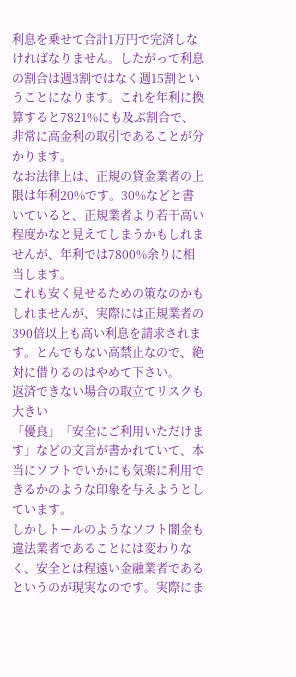利息を乗せて合計1万円で完済しなければなりません。したがって利息の割合は週3割ではなく週15割ということになります。これを年利に換算すると7821%にも及ぶ割合で、非常に高金利の取引であることが分かります。
なお法律上は、正規の貸金業者の上限は年利20%です。30%などと書いていると、正規業者より若干高い程度かなと見えてしまうかもしれませんが、年利では7800%余りに相当します。
これも安く見せるための策なのかもしれませんが、実際には正規業者の390倍以上も高い利息を請求されます。とんでもない高禁止なので、絶対に借りるのはやめて下さい。
返済できない場合の取立てリスクも大きい
「優良」「安全にご利用いただけます」などの文言が書かれていて、本当にソフトでいかにも気楽に利用できるかのような印象を与えようとしています。
しかしトールのようなソフト闇金も違法業者であることには変わりなく、安全とは程遠い金融業者であるというのが現実なのです。実際にま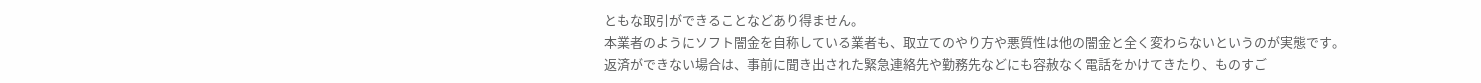ともな取引ができることなどあり得ません。
本業者のようにソフト闇金を自称している業者も、取立てのやり方や悪質性は他の闇金と全く変わらないというのが実態です。
返済ができない場合は、事前に聞き出された緊急連絡先や勤務先などにも容赦なく電話をかけてきたり、ものすご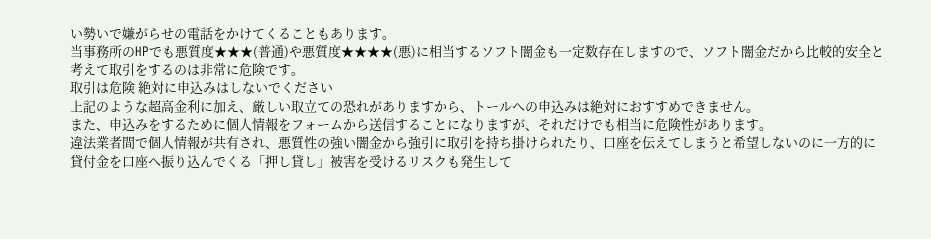い勢いで嫌がらせの電話をかけてくることもあります。
当事務所のHPでも悪質度★★★(普通)や悪質度★★★★(悪)に相当するソフト闇金も一定数存在しますので、ソフト闇金だから比較的安全と考えて取引をするのは非常に危険です。
取引は危険 絶対に申込みはしないでください
上記のような超高金利に加え、厳しい取立ての恐れがありますから、トールへの申込みは絶対におすすめできません。
また、申込みをするために個人情報をフォームから送信することになりますが、それだけでも相当に危険性があります。
違法業者間で個人情報が共有され、悪質性の強い闇金から強引に取引を持ち掛けられたり、口座を伝えてしまうと希望しないのに一方的に貸付金を口座へ振り込んでくる「押し貸し」被害を受けるリスクも発生して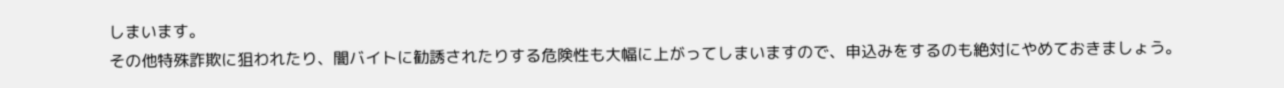しまいます。
その他特殊詐欺に狙われたり、闇バイトに勧誘されたりする危険性も大幅に上がってしまいますので、申込みをするのも絶対にやめておきましょう。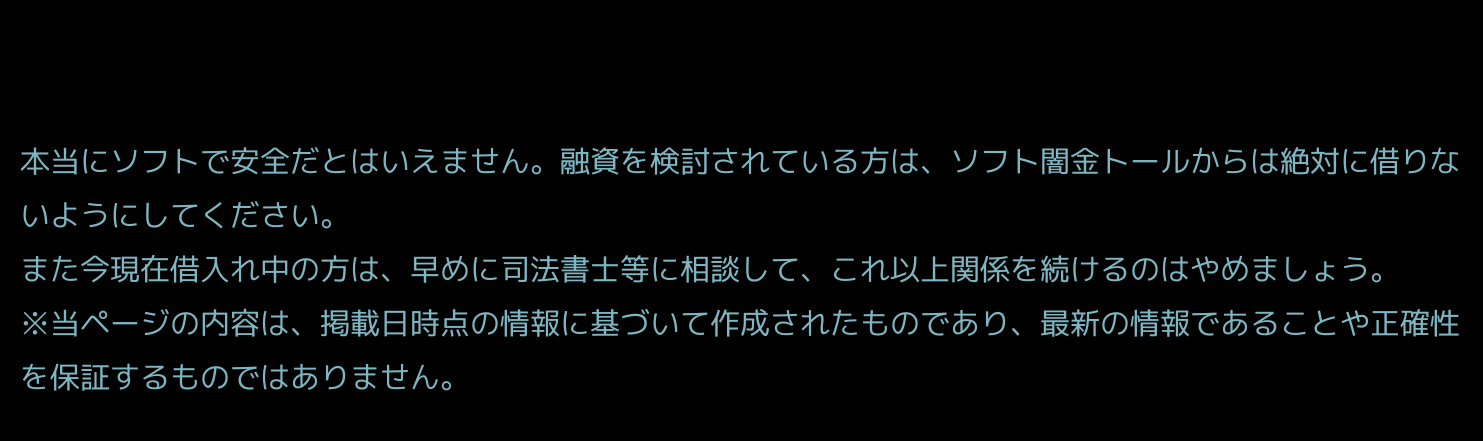本当にソフトで安全だとはいえません。融資を検討されている方は、ソフト闇金トールからは絶対に借りないようにしてください。
また今現在借入れ中の方は、早めに司法書士等に相談して、これ以上関係を続けるのはやめましょう。
※当ページの内容は、掲載日時点の情報に基づいて作成されたものであり、最新の情報であることや正確性を保証するものではありません。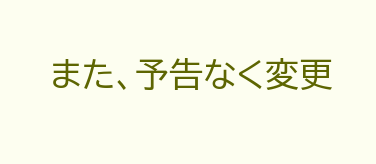また、予告なく変更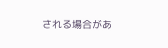される場合があ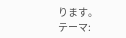ります。
テーマ: